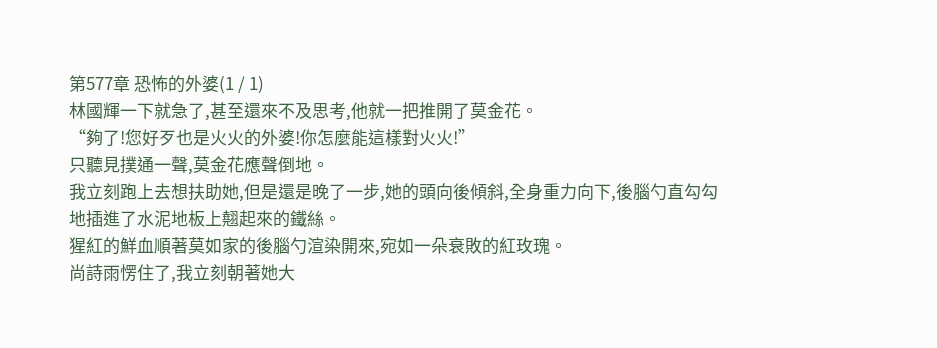第577章 恐怖的外婆(1 / 1)
林國輝一下就急了,甚至還來不及思考,他就一把推開了莫金花。
“夠了!您好歹也是火火的外婆!你怎麼能這樣對火火!”
只聽見撲通一聲,莫金花應聲倒地。
我立刻跑上去想扶助她,但是還是晚了一步,她的頭向後傾斜,全身重力向下,後腦勺直勾勾地插進了水泥地板上翹起來的鐵絲。
猩紅的鮮血順著莫如家的後腦勺渲染開來,宛如一朵衰敗的紅玫瑰。
尚詩雨愣住了,我立刻朝著她大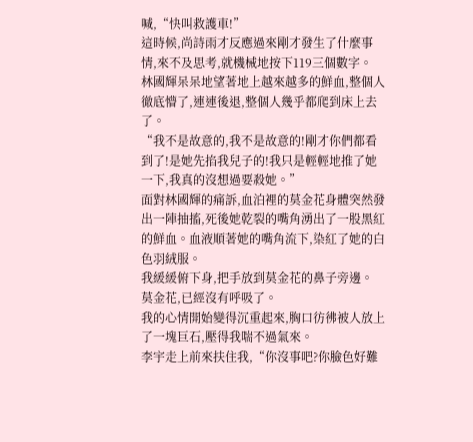喊,“快叫救護車!”
這時候,尚詩雨才反應過來剛才發生了什麼事情,來不及思考,就機械地按下119三個數字。
林國輝呆呆地望著地上越來越多的鮮血,整個人徹底懵了,連連後退,整個人幾乎都爬到床上去了。
“我不是故意的,我不是故意的!剛才你們都看到了!是她先掐我兒子的!我只是輕輕地推了她一下,我真的沒想過要殺她。”
面對林國輝的痛訴,血泊裡的莫金花身體突然發出一陣抽搐,死後她乾裂的嘴角湧出了一股黑紅的鮮血。血液順著她的嘴角流下,染紅了她的白色羽絨服。
我緩緩俯下身,把手放到莫金花的鼻子旁邊。
莫金花,已經沒有呼吸了。
我的心情開始變得沉重起來,胸口彷彿被人放上了一塊巨石,壓得我喘不過氣來。
李宇走上前來扶住我,“你沒事吧?你臉色好難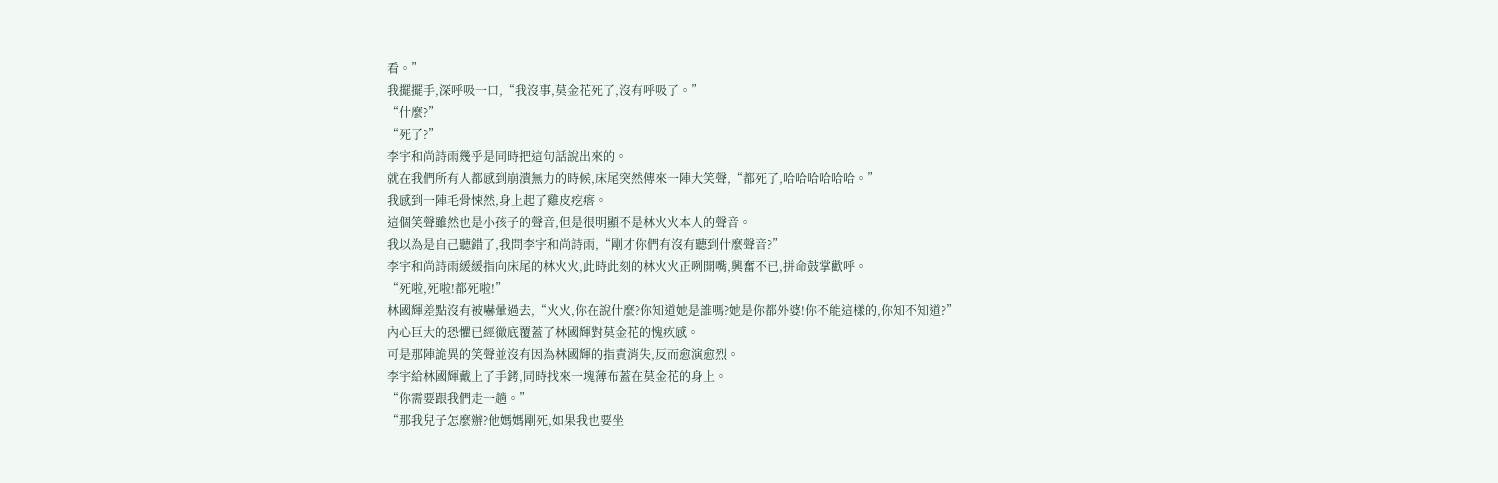看。”
我擺擺手,深呼吸一口,“我沒事,莫金花死了,沒有呼吸了。”
“什麼?”
“死了?”
李宇和尚詩雨幾乎是同時把這句話說出來的。
就在我們所有人都感到崩潰無力的時候,床尾突然傳來一陣大笑聲,“都死了,哈哈哈哈哈哈。”
我感到一陣毛骨悚然,身上起了雞皮疙瘩。
這個笑聲雖然也是小孩子的聲音,但是很明顯不是林火火本人的聲音。
我以為是自己聽錯了,我問李宇和尚詩雨,“剛才你們有沒有聽到什麼聲音?”
李宇和尚詩雨緩緩指向床尾的林火火,此時此刻的林火火正咧開嘴,興奮不已,拼命鼓掌歡呼。
“死啦,死啦!都死啦!”
林國輝差點沒有被嚇暈過去,“火火,你在說什麼?你知道她是誰嗎?她是你都外婆!你不能這樣的,你知不知道?”
內心巨大的恐懼已經徹底覆蓋了林國輝對莫金花的愧疚感。
可是那陣詭異的笑聲並沒有因為林國輝的指責消失,反而愈演愈烈。
李宇給林國輝戴上了手銬,同時找來一塊薄布蓋在莫金花的身上。
“你需要跟我們走一趟。”
“那我兒子怎麼辦?他媽媽剛死,如果我也要坐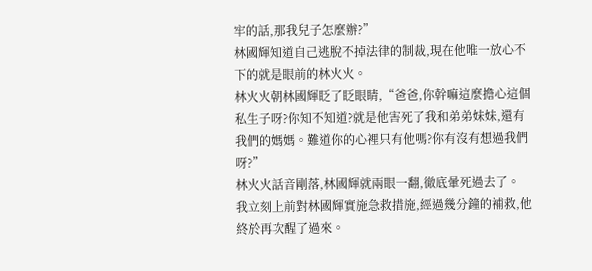牢的話,那我兒子怎麼辦?”
林國輝知道自己逃脫不掉法律的制裁,現在他唯一放心不下的就是眼前的林火火。
林火火朝林國輝眨了眨眼睛,“爸爸,你幹嘛這麼擔心這個私生子呀?你知不知道?就是他害死了我和弟弟妹妹,還有我們的媽媽。難道你的心裡只有他嗎?你有沒有想過我們呀?”
林火火話音剛落,林國輝就兩眼一翻,徹底暈死過去了。
我立刻上前對林國輝實施急救措施,經過幾分鐘的補救,他終於再次醒了過來。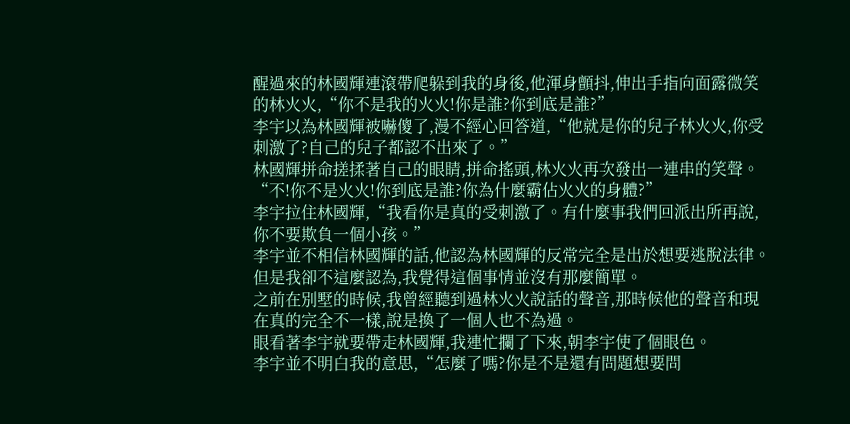醒過來的林國輝連滾帶爬躲到我的身後,他渾身顫抖,伸出手指向面露微笑的林火火,“你不是我的火火!你是誰?你到底是誰?”
李宇以為林國輝被嚇傻了,漫不經心回答道,“他就是你的兒子林火火,你受刺激了?自己的兒子都認不出來了。”
林國輝拼命搓揉著自己的眼睛,拼命搖頭,林火火再次發出一連串的笑聲。
“不!你不是火火!你到底是誰?你為什麼霸佔火火的身體?”
李宇拉住林國輝,“我看你是真的受刺激了。有什麼事我們回派出所再說,你不要欺負一個小孩。”
李宇並不相信林國輝的話,他認為林國輝的反常完全是出於想要逃脫法律。
但是我卻不這麼認為,我覺得這個事情並沒有那麼簡單。
之前在別墅的時候,我曾經聽到過林火火說話的聲音,那時候他的聲音和現在真的完全不一樣,說是換了一個人也不為過。
眼看著李宇就要帶走林國輝,我連忙攔了下來,朝李宇使了個眼色。
李宇並不明白我的意思,“怎麼了嗎?你是不是還有問題想要問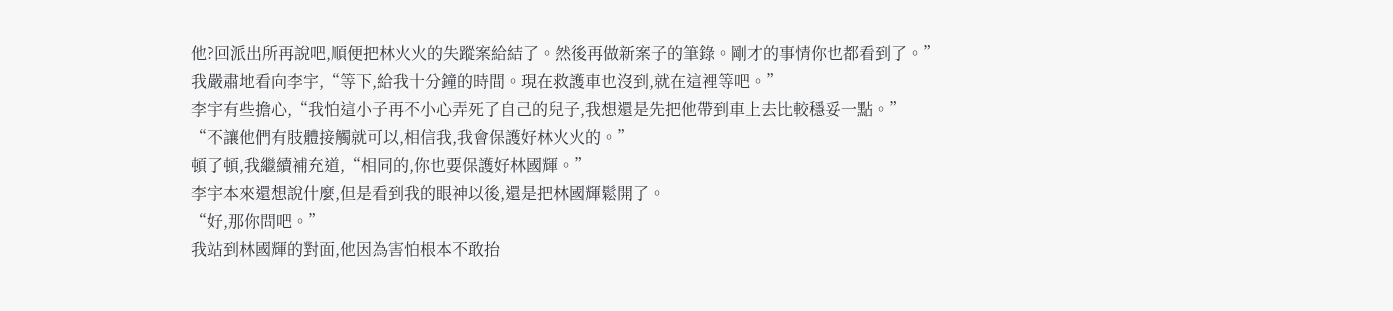他?回派出所再說吧,順便把林火火的失蹤案給結了。然後再做新案子的筆錄。剛才的事情你也都看到了。”
我嚴肅地看向李宇,“等下,給我十分鐘的時間。現在救護車也沒到,就在這裡等吧。”
李宇有些擔心,“我怕這小子再不小心弄死了自己的兒子,我想還是先把他帶到車上去比較穩妥一點。”
“不讓他們有肢體接觸就可以,相信我,我會保護好林火火的。”
頓了頓,我繼續補充道,“相同的,你也要保護好林國輝。”
李宇本來還想說什麼,但是看到我的眼神以後,還是把林國輝鬆開了。
“好,那你問吧。”
我站到林國輝的對面,他因為害怕根本不敢抬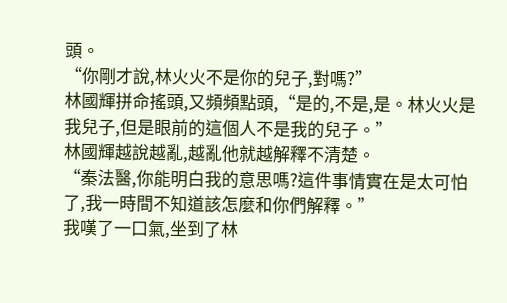頭。
“你剛才說,林火火不是你的兒子,對嗎?”
林國輝拼命搖頭,又頻頻點頭,“是的,不是,是。林火火是我兒子,但是眼前的這個人不是我的兒子。”
林國輝越說越亂,越亂他就越解釋不清楚。
“秦法醫,你能明白我的意思嗎?這件事情實在是太可怕了,我一時間不知道該怎麼和你們解釋。”
我嘆了一口氣,坐到了林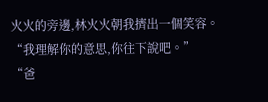火火的旁邊,林火火朝我擠出一個笑容。
“我理解你的意思,你往下說吧。”
“爸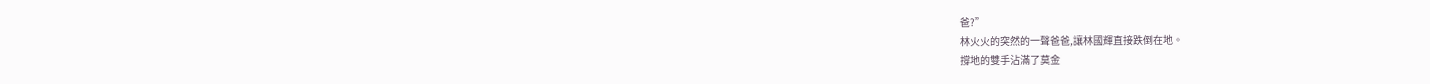爸?”
林火火的突然的一聲爸爸,讓林國輝直接跌倒在地。
撐地的雙手沾滿了莫金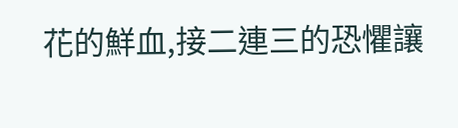花的鮮血,接二連三的恐懼讓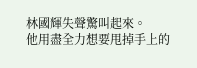林國輝失聲驚叫起來。
他用盡全力想要甩掉手上的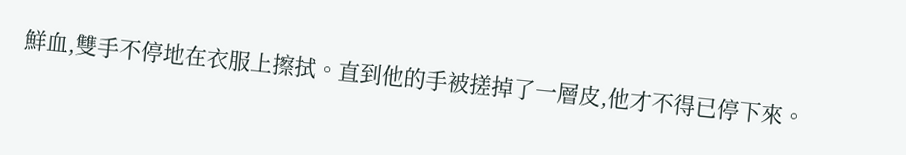鮮血,雙手不停地在衣服上擦拭。直到他的手被搓掉了一層皮,他才不得已停下來。